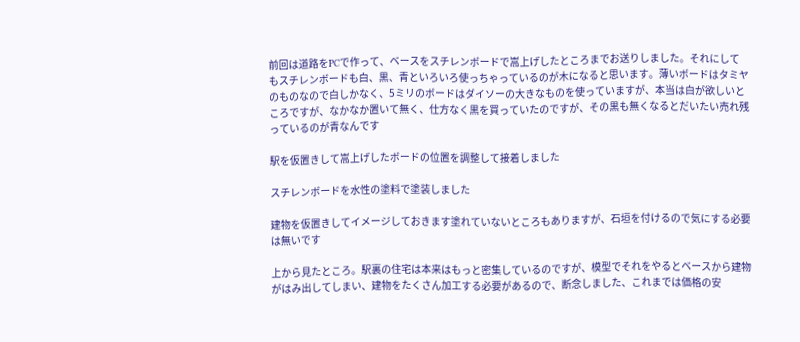前回は道路をPCで作って、ベースをスチレンボードで嵩上げしたところまでお送りしました。それにしてもスチレンボードも白、黒、青といろいろ使っちゃっているのが木になると思います。薄いボードはタミヤのものなので白しかなく、5ミリのボードはダイソーの大きなものを使っていますが、本当は白が欲しいところですが、なかなか置いて無く、仕方なく黒を買っていたのですが、その黒も無くなるとだいたい売れ残っているのが青なんです

駅を仮置きして嵩上げしたボードの位置を調整して接着しました

スチレンボードを水性の塗料で塗装しました

建物を仮置きしてイメージしておきます塗れていないところもありますが、石垣を付けるので気にする必要は無いです

上から見たところ。駅裏の住宅は本来はもっと密集しているのですが、模型でそれをやるとベースから建物がはみ出してしまい、建物をたくさん加工する必要があるので、断念しました、これまでは価格の安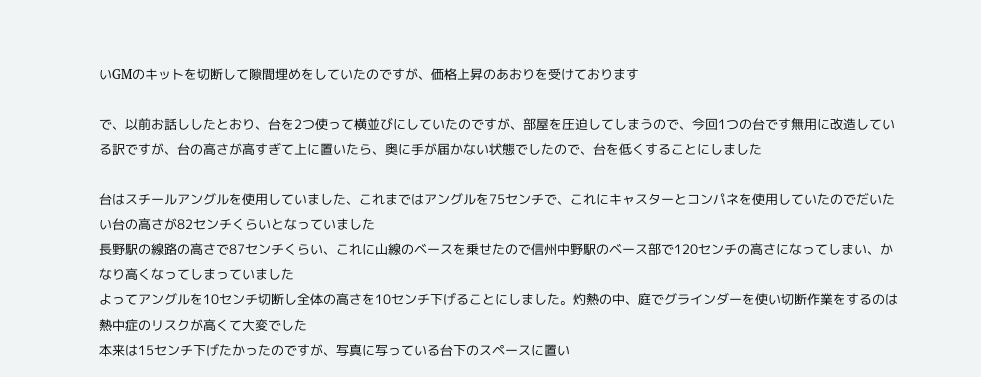いGMのキットを切断して隙間埋めをしていたのですが、価格上昇のあおりを受けております

で、以前お話ししたとおり、台を2つ使って横並びにしていたのですが、部屋を圧迫してしまうので、今回1つの台です無用に改造している訳ですが、台の高さが高すぎて上に置いたら、奥に手が届かない状態でしたので、台を低くすることにしました

台はスチールアングルを使用していました、これまではアングルを75センチで、これにキャスターとコンパネを使用していたのでだいたい台の高さが82センチくらいとなっていました
長野駅の線路の高さで87センチくらい、これに山線のベースを乗せたので信州中野駅のベース部で120センチの高さになってしまい、かなり高くなってしまっていました
よってアングルを10センチ切断し全体の高さを10センチ下げることにしました。灼熱の中、庭でグラインダーを使い切断作業をするのは熱中症のリスクが高くて大変でした
本来は15センチ下げたかったのですが、写真に写っている台下のスペースに置い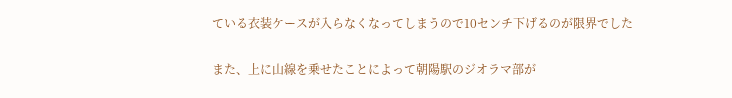ている衣装ケースが入らなくなってしまうので10センチ下げるのが限界でした

また、上に山線を乗せたことによって朝陽駅のジオラマ部が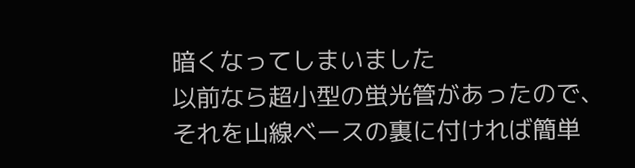暗くなってしまいました
以前なら超小型の蛍光管があったので、それを山線ベースの裏に付ければ簡単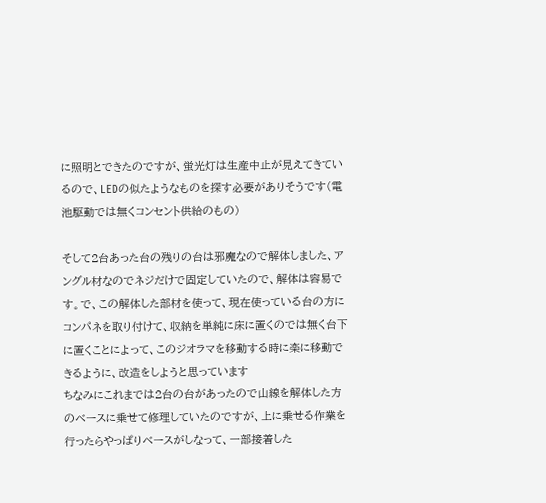に照明とできたのですが、蛍光灯は生産中止が見えてきているので、LEDの似たようなものを探す必要がありそうです(電池駆動では無くコンセント供給のもの)

そして2台あった台の残りの台は邪魔なので解体しました、アングル材なのでネジだけで固定していたので、解体は容易です。で、この解体した部材を使って、現在使っている台の方にコンパネを取り付けて、収納を単純に床に置くのでは無く台下に置くことによって、このジオラマを移動する時に楽に移動できるように、改造をしようと思っています
ちなみにこれまでは2台の台があったので山線を解体した方のベースに乗せて修理していたのですが、上に乗せる作業を行ったらやっぱりベースがしなって、一部接着した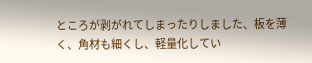ところが剥がれてしまったりしました、板を薄く、角材も細くし、軽量化してい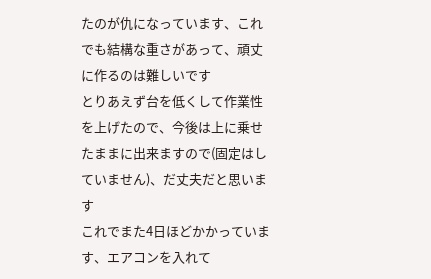たのが仇になっています、これでも結構な重さがあって、頑丈に作るのは難しいです
とりあえず台を低くして作業性を上げたので、今後は上に乗せたままに出来ますので(固定はしていません)、だ丈夫だと思います
これでまた4日ほどかかっています、エアコンを入れて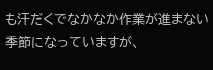も汗だくでなかなか作業が進まない季節になっていますが、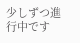少しずつ進行中です